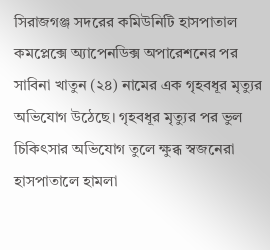সিরাজগঞ্জ সদরের কমিউনিটি হাসপাতাল কমপ্লেক্সে অ্যাপেনডিক্স অপারেশনের পর সাবিনা খাতুন (২৪) নামের এক গৃহবধূর মৃত্যুর অভিযোগ উঠেছে। গৃহবধূর মৃত্যুর পর ভুল চিকিৎসার অভিযোগ তুলে ক্ষুব্ধ স্বজনেরা হাসপাতালে হামলা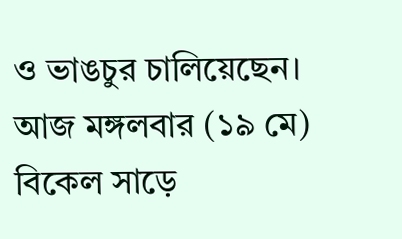ও ভাঙচুর চালিয়েছেন।
আজ মঙ্গলবার (১৯ মে) বিকেল সাড়ে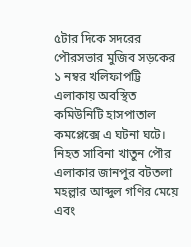৫টার দিকে সদরের পৌরসভার মুজিব সড়কের ১ নম্বর খলিফাপট্টি এলাকায় অবস্থিত কমিউনিটি হাসপাতাল কমপ্লেক্সে এ ঘটনা ঘটে। নিহত সাবিনা খাতুন পৌর এলাকার জানপুর বটতলা মহল্লার আব্দুল গণির মেয়ে এবং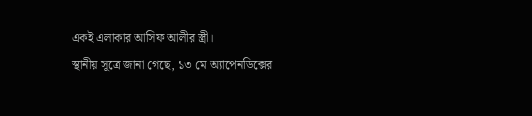একই এলাকার আসিফ আলীর স্ত্রী।
স্থানীয় সূত্রে জানা গেছে, ১৩ মে অ্যাপেনডিক্সের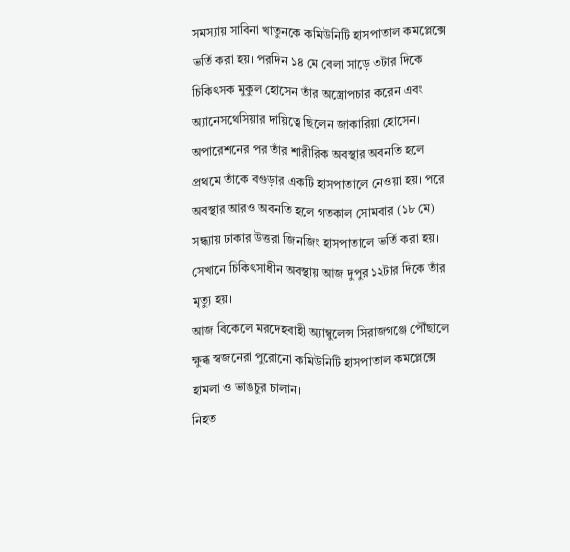সমস্যায় সাবিনা খাতুনকে কমিউনিটি হাসপাতাল কমপ্লেক্সে ভর্তি করা হয়। পরদিন ১৪ মে বেলা সাড়ে ৩টার দিকে চিকিৎসক মুকুল হোসেন তাঁর অস্ত্রোপচার করেন এবং অ্যানেসথেসিয়ার দায়িত্বে ছিলেন জাকারিয়া হোসেন।
অপারেশনের পর তাঁর শারীরিক অবস্থার অবনতি হলে প্রথমে তাঁকে বগুড়ার একটি হাসপাতালে নেওয়া হয়। পরে অবস্থার আরও অবনতি হলে গতকাল সোমবার (১৮ মে) সন্ধ্যায় ঢাকার উত্তরা জিনজিং হাসপাতালে ভর্তি করা হয়। সেখানে চিকিৎসাধীন অবস্থায় আজ দুপুর ১২টার দিকে তাঁর মৃত্যু হয়।
আজ বিকেলে মরদেহবাহী অ্যাম্বুলেন্স সিরাজগঞ্জে পৌঁছালে ক্ষুব্ধ স্বজনেরা পুরোনো কমিউনিটি হাসপাতাল কমপ্লেক্সে হামলা ও ভাঙচুর চালান।
নিহত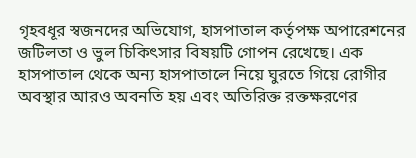গৃহবধূর স্বজনদের অভিযোগ, হাসপাতাল কর্তৃপক্ষ অপারেশনের জটিলতা ও ভুল চিকিৎসার বিষয়টি গোপন রেখেছে। এক হাসপাতাল থেকে অন্য হাসপাতালে নিয়ে ঘুরতে গিয়ে রোগীর অবস্থার আরও অবনতি হয় এবং অতিরিক্ত রক্তক্ষরণের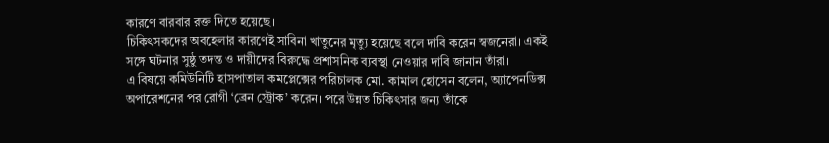কারণে বারবার রক্ত দিতে হয়েছে।
চিকিৎসকদের অবহেলার কারণেই সাবিনা খাতুনের মৃত্যু হয়েছে বলে দাবি করেন স্বজনেরা। একই সঙ্গে ঘটনার সুষ্ঠু তদন্ত ও দায়ীদের বিরুদ্ধে প্রশাসনিক ব্যবস্থা নেওয়ার দাবি জানান তাঁরা।
এ বিষয়ে কমিউনিটি হাসপাতাল কমপ্লেক্সের পরিচালক মো. কামাল হোসেন বলেন, অ্যাপেনডিক্স অপারেশনের পর রোগী ‘ব্রেন স্ট্রোক’ করেন। পরে উন্নত চিকিৎসার জন্য তাঁকে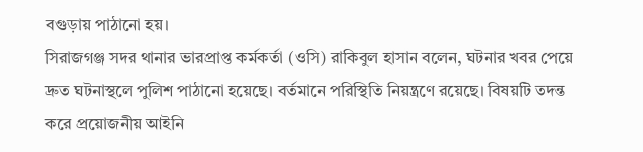বগুড়ায় পাঠানো হয়।
সিরাজগঞ্জ সদর থানার ভারপ্রাপ্ত কর্মকর্তা (ওসি) রাকিবুল হাসান বলেন, ঘটনার খবর পেয়ে দ্রুত ঘটনাস্থলে পুলিশ পাঠানো হয়েছে। বর্তমানে পরিস্থিতি নিয়ন্ত্রণে রয়েছে। বিষয়টি তদন্ত করে প্রয়োজনীয় আইনি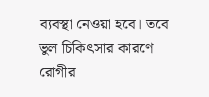ব্যবস্থা নেওয়া হবে। তবে ভুল চিকিৎসার কারণে রোগীর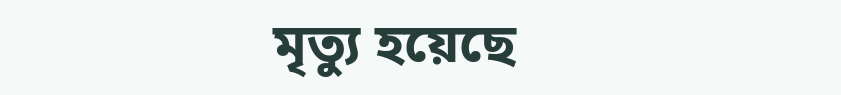মৃত্যু হয়েছে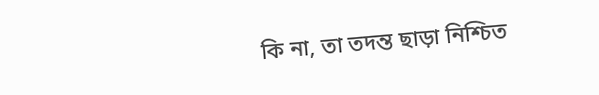কি না, তা তদন্ত ছাড়া নিশ্চিত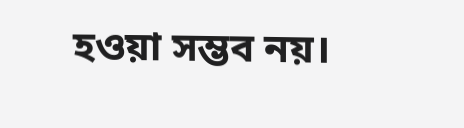হওয়া সম্ভব নয়।